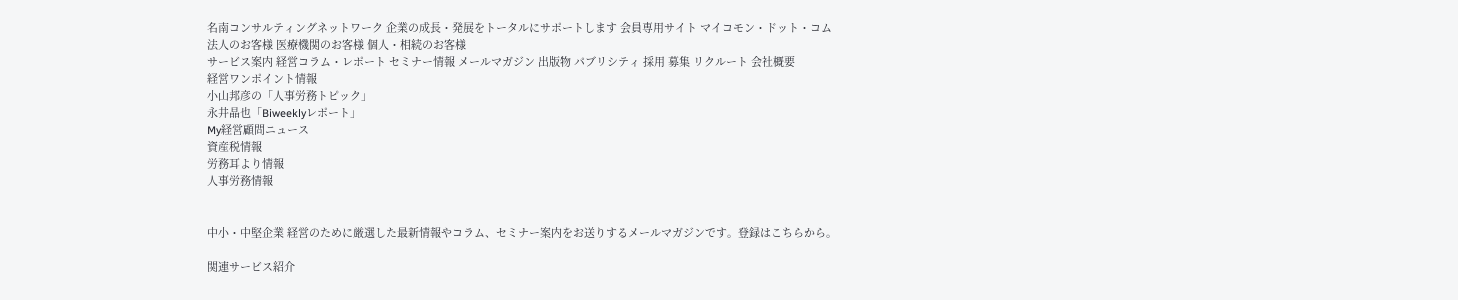名南コンサルティングネットワーク 企業の成長・発展をトータルにサポートします 会員専用サイト マイコモン・ドット・コム
法人のお客様 医療機関のお客様 個人・相続のお客様
サービス案内 経営コラム・レポート セミナー情報 メールマガジン 出版物 パブリシティ 採用 募集 リクルート 会社概要
経営ワンポイント情報
小山邦彦の「人事労務トピック」
永井晶也「Biweeklyレポート」
My経営顧問ニュース
資産税情報
労務耳より情報
人事労務情報


中小・中堅企業 経営のために厳選した最新情報やコラム、セミナー案内をお送りするメールマガジンです。登録はこちらから。

関連サービス紹介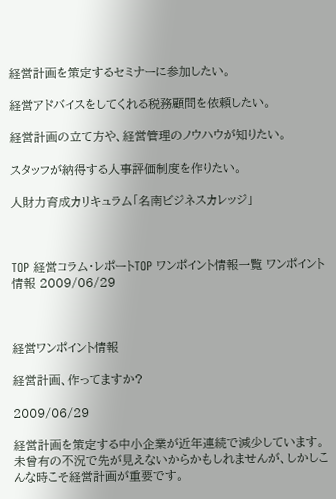経営計画を策定するセミナーに参加したい。

経営アドバイスをしてくれる税務顧問を依頼したい。

経営計画の立て方や、経営管理のノウハウが知りたい。

スタッフが納得する人事評価制度を作りたい。

人財力育成カリキュラム「名南ビジネスカレッジ」



TOP 経営コラム・レポートTOP ワンポイント情報一覧 ワンポイント情報 2009/06/29



経営ワンポイント情報

経営計画、作ってますか?

2009/06/29

経営計画を策定する中小企業が近年連続で減少しています。未曾有の不況で先が見えないからかもしれませんが、しかしこんな時こそ経営計画が重要です。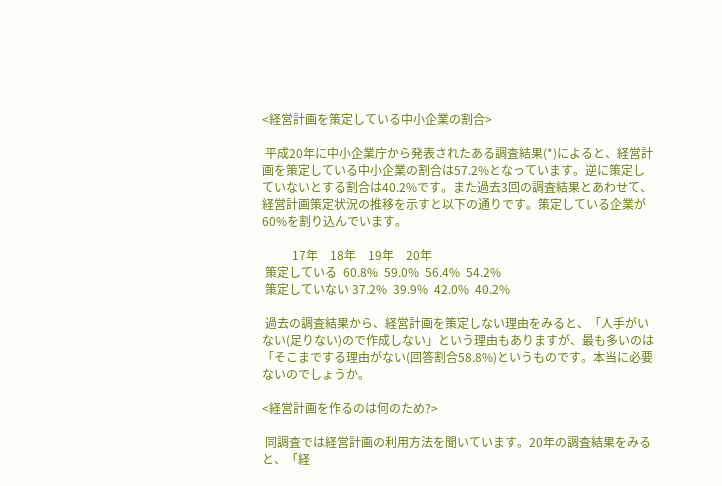<経営計画を策定している中小企業の割合>

 平成20年に中小企業庁から発表されたある調査結果(*)によると、経営計画を策定している中小企業の割合は57.2%となっています。逆に策定していないとする割合は40.2%です。また過去3回の調査結果とあわせて、経営計画策定状況の推移を示すと以下の通りです。策定している企業が60%を割り込んでいます。

          17年    18年    19年    20年
 策定している  60.8%  59.0%  56.4%  54.2%
 策定していない 37.2%  39.9%  42.0%  40.2%

 過去の調査結果から、経営計画を策定しない理由をみると、「人手がいない(足りない)ので作成しない」という理由もありますが、最も多いのは「そこまでする理由がない(回答割合58.8%)というものです。本当に必要ないのでしょうか。

<経営計画を作るのは何のため?>

 同調査では経営計画の利用方法を聞いています。20年の調査結果をみると、「経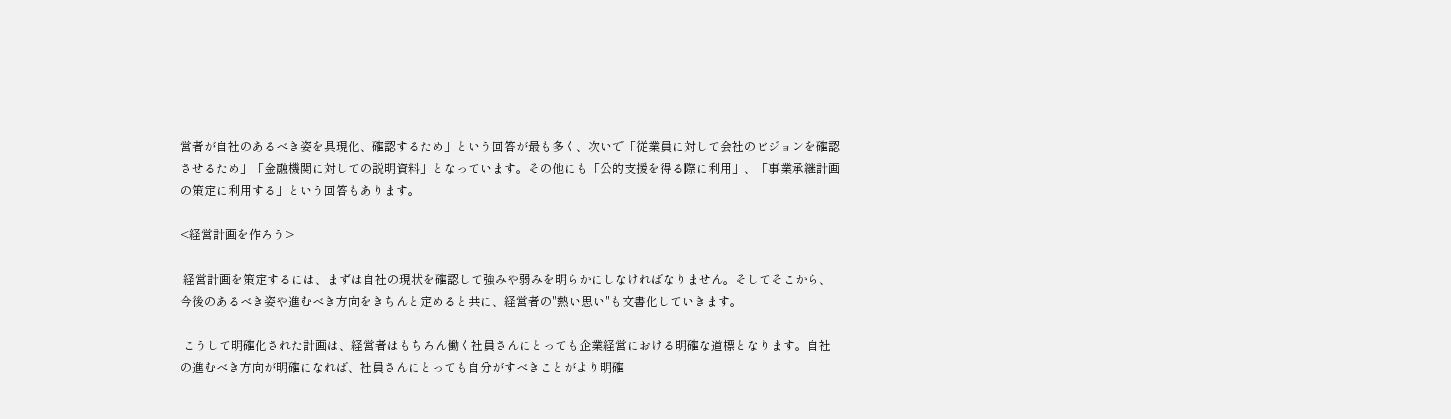営者が自社のあるべき姿を具現化、確認するため」という回答が最も多く、次いで「従業員に対して会社のビジョンを確認させるため」「金融機関に対しての説明資料」となっています。その他にも「公的支援を得る際に利用」、「事業承継計画の策定に利用する」という回答もあります。

<経営計画を作ろう>

 経営計画を策定するには、まずは自社の現状を確認して強みや弱みを明らかにしなければなりません。そしてそこから、今後のあるべき姿や進むべき方向をきちんと定めると共に、経営者の"熱い思い"も文書化していきます。

 こうして明確化された計画は、経営者はもちろん働く社員さんにとっても企業経営における明確な道標となります。自社の進むべき方向が明確になれば、社員さんにとっても自分がすべきことがより明確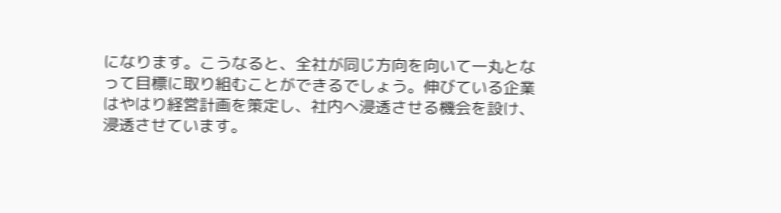になります。こうなると、全社が同じ方向を向いて一丸となって目標に取り組むことができるでしょう。伸びている企業はやはり経営計画を策定し、社内へ浸透させる機会を設け、浸透させています。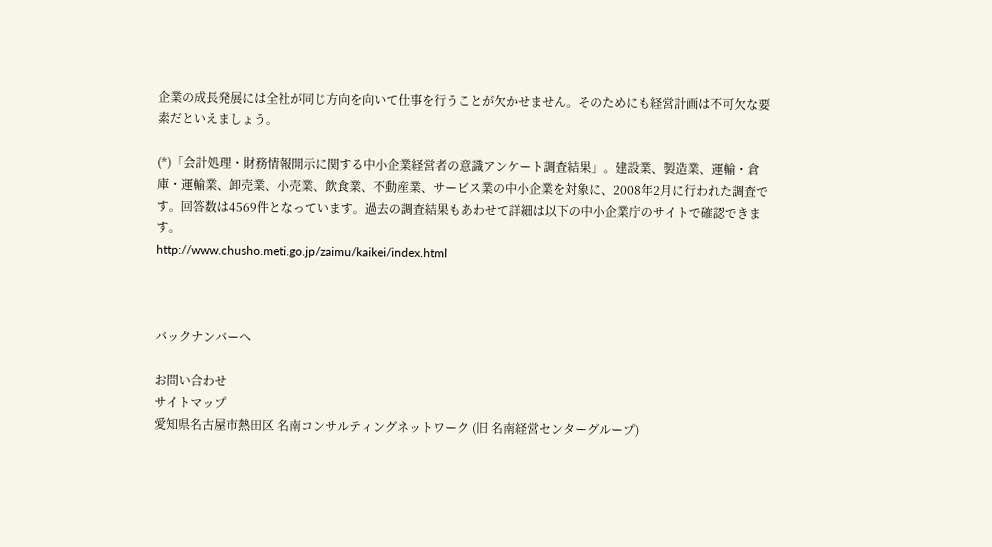企業の成長発展には全社が同じ方向を向いて仕事を行うことが欠かせません。そのためにも経営計画は不可欠な要素だといえましょう。

(*)「会計処理・財務情報開示に関する中小企業経営者の意識アンケート調査結果」。建設業、製造業、運輸・倉庫・運輸業、卸売業、小売業、飲食業、不動産業、サービス業の中小企業を対象に、2008年2月に行われた調査です。回答数は4569件となっています。過去の調査結果もあわせて詳細は以下の中小企業庁のサイトで確認できます。
http://www.chusho.meti.go.jp/zaimu/kaikei/index.html



バックナンバーへ

お問い合わせ
サイトマップ
愛知県名古屋市熱田区 名南コンサルティングネットワーク (旧 名南経営センターグループ)